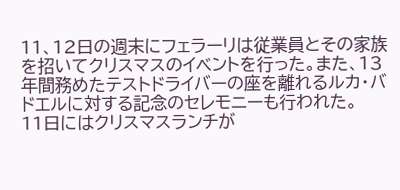11、12日の週末にフェラーリは従業員とその家族を招いてクリスマスのイベントを行った。また、13年間務めたテストドライバーの座を離れるルカ・バドエルに対する記念のセレモニーも行われた。
11日にはクリスマスランチが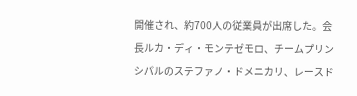開催され、約700人の従業員が出席した。会長ルカ・ディ・モンテゼモロ、チームプリンシパルのステファノ・ドメニカリ、レースド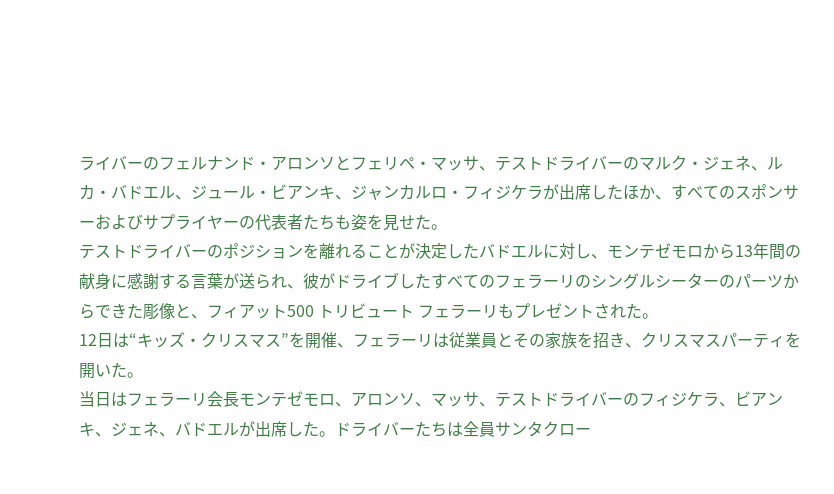ライバーのフェルナンド・アロンソとフェリペ・マッサ、テストドライバーのマルク・ジェネ、ルカ・バドエル、ジュール・ビアンキ、ジャンカルロ・フィジケラが出席したほか、すべてのスポンサーおよびサプライヤーの代表者たちも姿を見せた。
テストドライバーのポジションを離れることが決定したバドエルに対し、モンテゼモロから13年間の献身に感謝する言葉が送られ、彼がドライブしたすべてのフェラーリのシングルシーターのパーツからできた彫像と、フィアット500 トリビュート フェラーリもプレゼントされた。
12日は“キッズ・クリスマス”を開催、フェラーリは従業員とその家族を招き、クリスマスパーティを開いた。
当日はフェラーリ会長モンテゼモロ、アロンソ、マッサ、テストドライバーのフィジケラ、ビアンキ、ジェネ、バドエルが出席した。ドライバーたちは全員サンタクロー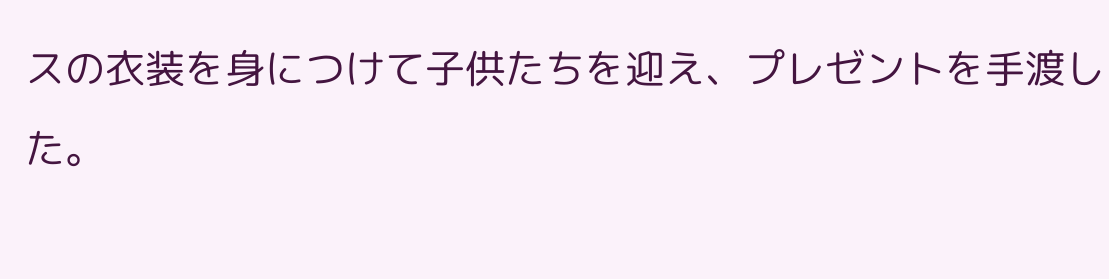スの衣装を身につけて子供たちを迎え、プレゼントを手渡した。